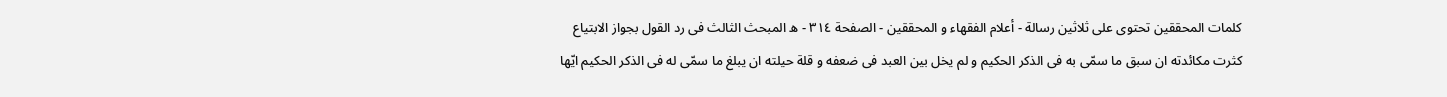كلمات المحققين تحتوی علی ثلاثین رسالة - أعلام الفقهاء و المحققین - الصفحة ٣١٤ - ه المبحث الثالث فى رد القول بجواز الابتياع
كثرت مكائدته ان سبق ما سمّى به فى الذكر الحكيم و لم يخل بين العبد فى ضعفه و قلة حيلته ان يبلغ ما سمّى له فى الذكر الحكيم ايّها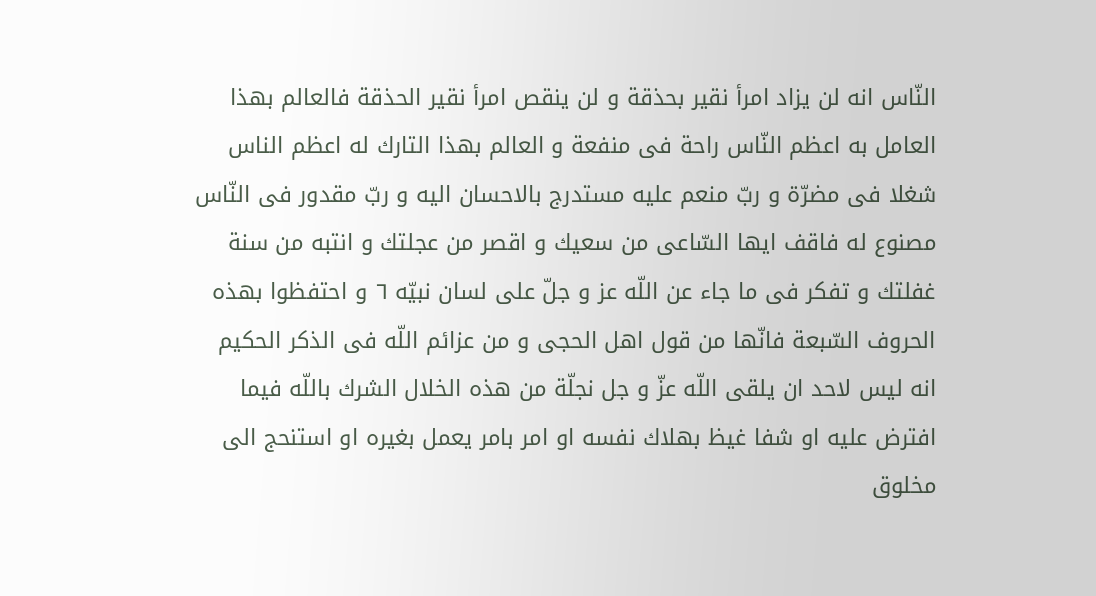النّاس انه لن يزاد امرأ نقير بحذقة و لن ينقص امرأ نقير الحذقة فالعالم بهذا العامل به اعظم النّاس راحة فى منفعة و العالم بهذا التارك له اعظم الناس شغلا فى مضرّة و ربّ منعم عليه مستدرج بالاحسان اليه و ربّ مقدور فى النّاس مصنوع له فاقف ايها السّاعى من سعيك و اقصر من عجلتك و انتبه من سنة غفلتك و تفكر فى ما جاء عن اللّه عز و جلّ على لسان نبيّه ٦ و احتفظوا بهذه الحروف السّبعة فانّها من قول اهل الحجى و من عزائم اللّه فى الذكر الحكيم انه ليس لاحد ان يلقى اللّه عزّ و جل نجلّة من هذه الخلال الشرك باللّه فيما افترض عليه او شفا غيظ بهلاك نفسه او امر بامر يعمل بغيره او استنحج الى مخلوق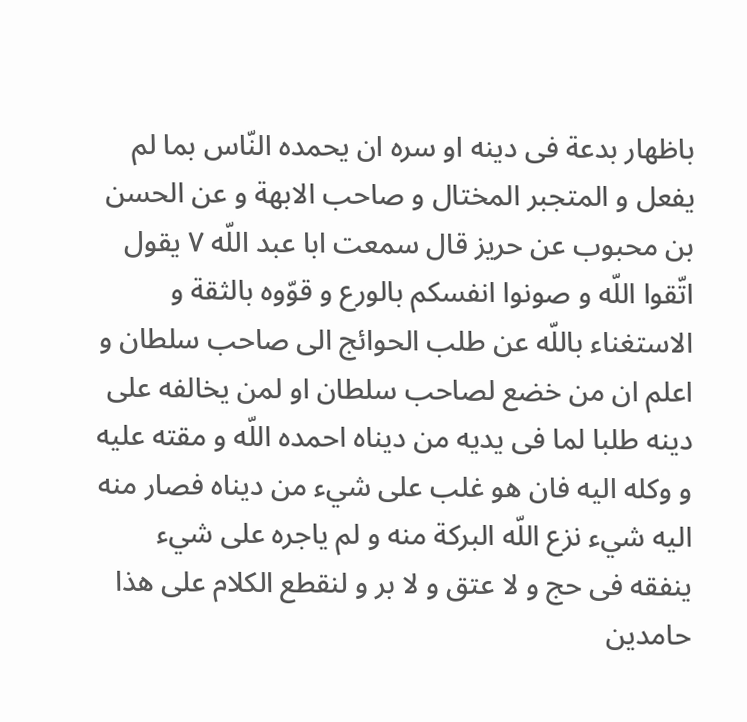باظهار بدعة فى دينه او سره ان يحمده النّاس بما لم يفعل و المتجبر المختال و صاحب الابهة و عن الحسن بن محبوب عن حريز قال سمعت ابا عبد اللّه ٧ يقول اتّقوا اللّه و صونوا انفسكم بالورع و قوّوه بالثقة و الاستغناء باللّه عن طلب الحوائج الى صاحب سلطان و اعلم ان من خضع لصاحب سلطان او لمن يخالفه على دينه طلبا لما فى يديه من ديناه احمده اللّه و مقته عليه و وكله اليه فان هو غلب على شيء من ديناه فصار منه اليه شيء نزع اللّه البركة منه و لم ياجره على شيء ينفقه فى حج و لا عتق و لا بر و لنقطع الكلام على هذا حامدين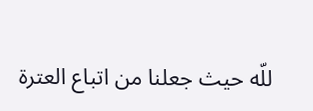للّه حيث جعلنا من اتباع العترة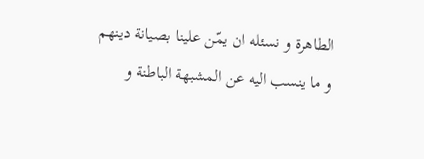الطاهرة و نسئله ان يمّن علينا بصيانة دينهم و ما ينسب اليه عن المشبهة الباطنة و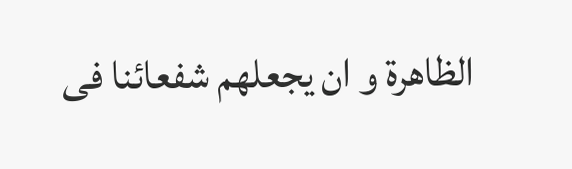الظاهرة و ان يجعلهم شفعائنا فى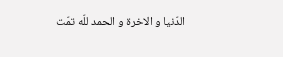الدّنيا و الاخرة و الحمد للّه تمّت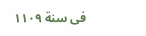فى سنة ١١٠٩